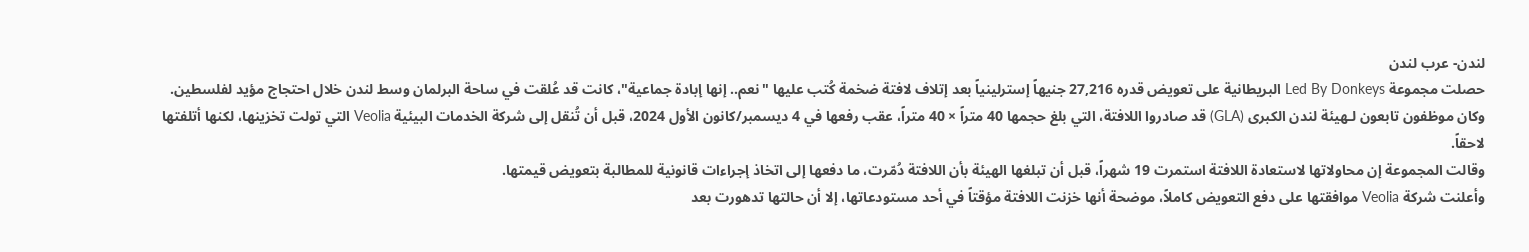لندن- عرب لندن
حصلت مجموعة Led By Donkeys البريطانية على تعويض قدره 27,216 جنيهاً إسترلينياً بعد إتلاف لافتة ضخمة كُتب عليها "نعم.. إنها إبادة جماعية"، كانت قد عُلقت في ساحة البرلمان وسط لندن خلال احتجاج مؤيد لفلسطين.
وكان موظفون تابعون لـهيئة لندن الكبرى (GLA) قد صادروا اللافتة، التي بلغ حجمها 40 متراً × 40 متراً، عقب رفعها في 4 ديسمبر/كانون الأول 2024، قبل أن تُنقل إلى شركة الخدمات البيئية Veolia التي تولت تخزينها، لكنها أتلفتها لاحقاً.
وقالت المجموعة إن محاولاتها لاستعادة اللافتة استمرت 19 شهراً، قبل أن تبلغها الهيئة بأن اللافتة دُمّرت، ما دفعها إلى اتخاذ إجراءات قانونية للمطالبة بتعويض قيمتها.
وأعلنت شركة Veolia موافقتها على دفع التعويض كاملاً، موضحة أنها خزنت اللافتة مؤقتاً في أحد مستودعاتها، إلا أن حالتها تدهورت بعد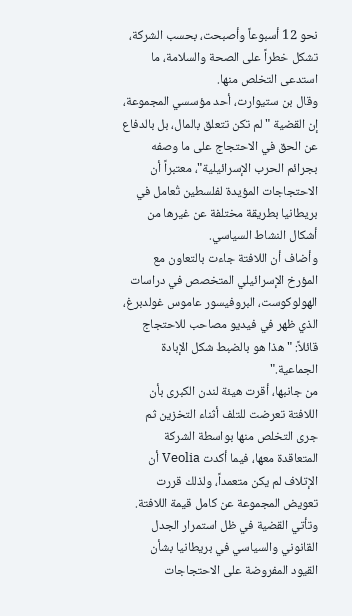نحو 12 أسبوعاً وأصبحت، بحسب الشركة، تشكل خطراً على الصحة والسلامة، ما استدعى التخلص منها.
وقال بن ستيوارت، أحد مؤسسي المجموعة، إن القضية "لم تكن تتعلق بالمال، بل بالدفاع عن الحق في الاحتجاج على ما وصفه بجرائم الحرب الإسرائيلية"، معتبراً أن الاحتجاجات المؤيدة لفلسطين تُعامل في بريطانيا بطريقة مختلفة عن غيرها من أشكال النشاط السياسي.
وأضاف أن اللافتة جاءت بالتعاون مع المؤرخ الإسرائيلي المتخصص في دراسات الهولوكوست، البروفيسور عاموس غولدبرغ، الذي ظهر في فيديو مصاحب للاحتجاج قائلاً: "هذا هو بالضبط شكل الإبادة الجماعية."
من جانبها، أقرت هيئة لندن الكبرى بأن اللافتة تعرضت للتلف أثناء التخزين ثم جرى التخلص منها بواسطة الشركة المتعاقدة معها، فيما أكدت Veolia أن الإتلاف لم يكن متعمداً، ولذلك قررت تعويض المجموعة عن كامل قيمة اللافتة.
وتأتي القضية في ظل استمرار الجدل القانوني والسياسي في بريطانيا بشأن القيود المفروضة على الاحتجاجات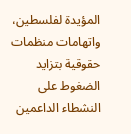المؤيدة لفلسطين، واتهامات منظمات حقوقية بتزايد الضغوط على النشطاء الداعمين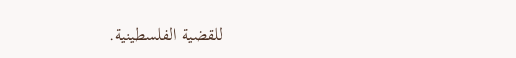للقضية الفلسطينية.